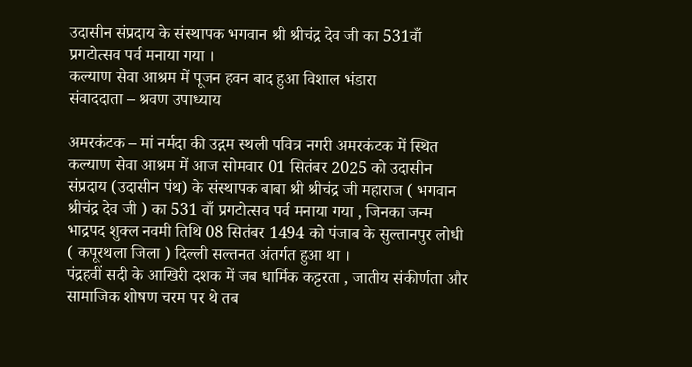उदासीन संप्रदाय के संस्थापक भगवान श्री श्रीचंद्र देव जी का 531वाँ प्रगटोत्सव पर्व मनाया गया ।
कल्याण सेवा आश्रम में पूजन हवन बाद हुआ विशाल भंडारा
संवाददाता – श्रवण उपाध्याय

अमरकंटक – मां नर्मदा की उद्गम स्थली पवित्र नगरी अमरकंटक में स्थित कल्याण सेवा आश्रम में आज सोमवार 01 सितंबर 2025 को उदासीन संप्रदाय (उदासीन पंथ) के संस्थापक बाबा श्री श्रीचंद्र जी महाराज ( भगवान श्रीचंद्र देव जी ) का 531 वाँ प्रगटोत्सव पर्व मनाया गया , जिनका जन्म भाद्रपद शुक्ल नवमी तिथि 08 सितंबर 1494 को पंजाब के सुल्तानपुर लोधी ( कपूरथला जिला ) दिल्ली सल्तनत अंतर्गत हुआ था ।
पंद्रहवीं सदी के आखिरी दशक में जब धार्मिक कट्टरता , जातीय संकीर्णता और सामाजिक शोषण चरम पर थे तब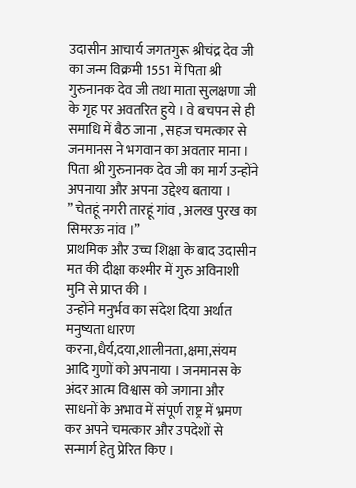उदासीन आचार्य जगतगुरू श्रीचंद्र देव जी का जन्म विक्रमी 1551 में पिता श्री गुरुनानक देव जी तथा माता सुलक्षणा जी के गृह पर अवतरित हुये । वे बचपन से ही समाधि में बैठ जाना , सहज चमत्कार से जनमानस ने भगवान का अवतार माना । पिता श्री गुरुनानक देव जी का मार्ग उन्होंने अपनाया और अपना उद्देश्य बताया ।
” चेतहूं नगरी तारहूं गांव , अलख पुरख का सिमरऊ नांव ।”
प्राथमिक और उच्च शिक्षा के बाद उदासीन मत की दीक्षा कश्मीर में गुरु अविनाशी मुनि से प्राप्त की ।
उन्होंने मनुर्भव का संदेश दिया अर्थात मनुष्यता धारण करना,धैर्य,दया,शालीनता,क्षमा,संयम आदि गुणों को अपनाया । जनमानस के अंदर आत्म विश्वास को जगाना और साधनों के अभाव में संपूर्ण राष्ट्र में भ्रमण कर अपने चमत्कार और उपदेशों से सन्मार्ग हेतु प्रेरित किए ।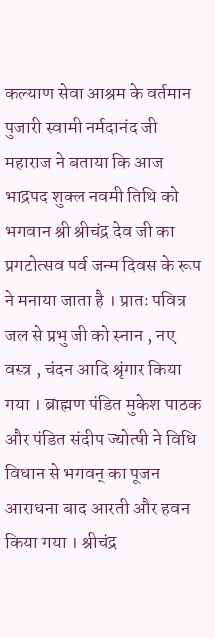कल्याण सेवा आश्रम के वर्तमान पुजारी स्वामी नर्मदानंद जी महाराज ने बताया कि आज भाद्रपद शुक्ल नवमी तिथि को भगवान श्री श्रीचंद्र देव जी का प्रगटोत्सव पर्व जन्म दिवस के रूप ने मनाया जाता है । प्रातः पवित्र जल से प्रभु जी को स्नान , नए वस्त्र , चंदन आदि श्रृंगार किया गया । ब्राह्मण पंडित मुकेश पाठक और पंडित संदीप ज्योत्षी ने विधि विधान से भगवन् का पूजन आराधना बाद आरती और हवन किया गया । श्रीचंद्र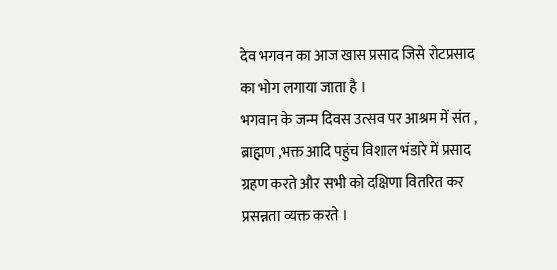देव भगवन का आज खास प्रसाद जिसे रोटप्रसाद का भोग लगाया जाता है ।
भगवान के जन्म दिवस उत्सव पर आश्रम में संत , ब्राह्मण ,भक्त आदि पहुंच विशाल भंडारे में प्रसाद ग्रहण करते और सभी को दक्षिणा वितरित कर प्रसन्नता व्यक्त करते ।